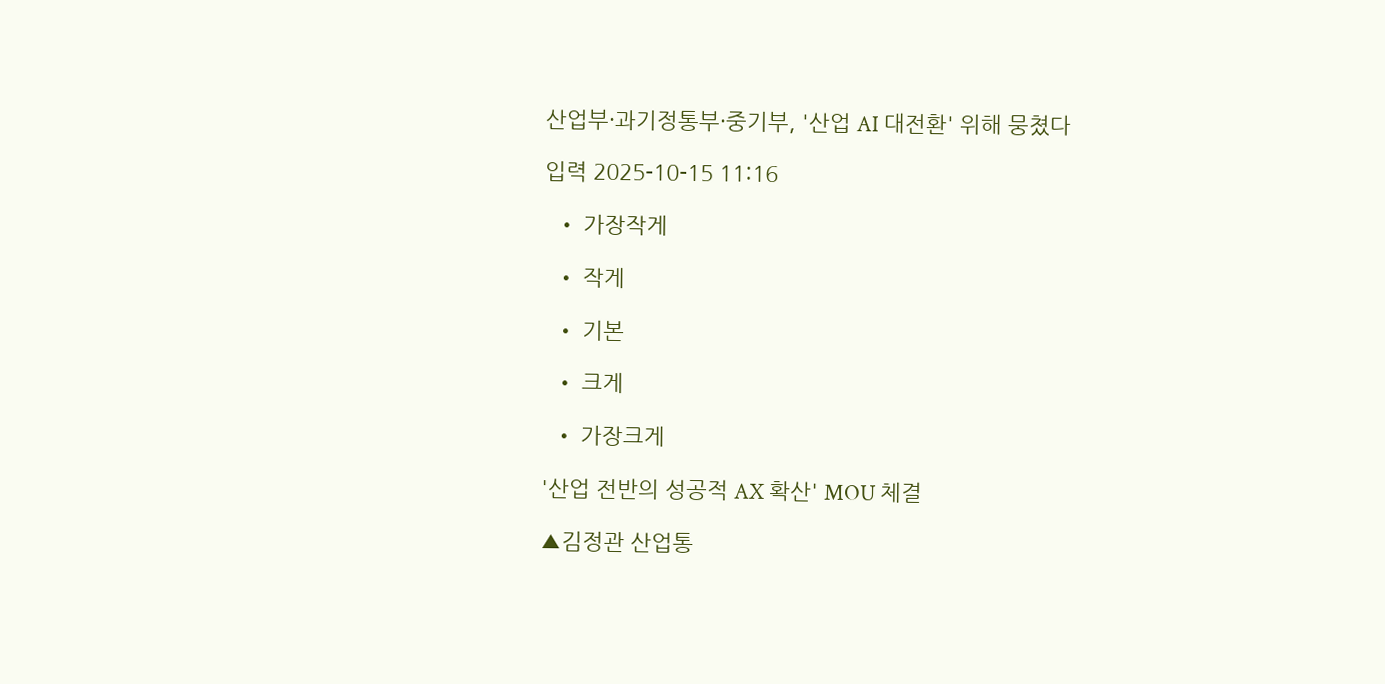산업부·과기정통부·중기부, '산업 AI 대전환' 위해 뭉쳤다

입력 2025-10-15 11:16

  • 가장작게

  • 작게

  • 기본

  • 크게

  • 가장크게

'산업 전반의 성공적 AX 확산' MOU 체결

▲김정관 산업통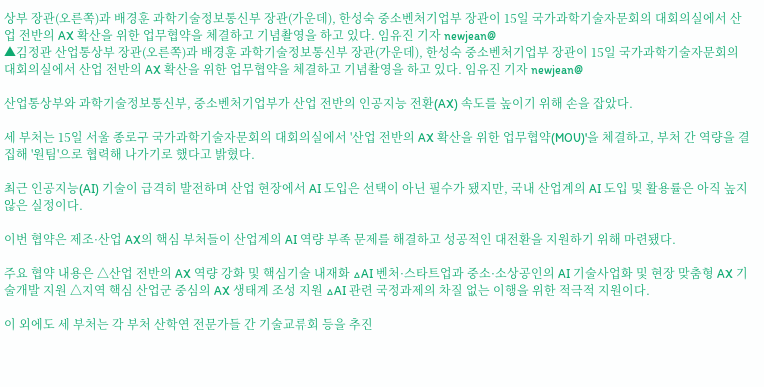상부 장관(오른쪽)과 배경훈 과학기술정보통신부 장관(가운데), 한성숙 중소벤처기업부 장관이 15일 국가과학기술자문회의 대회의실에서 산업 전반의 AX 확산을 위한 업무협약을 체결하고 기념촬영을 하고 있다. 임유진 기자 newjean@
▲김정관 산업통상부 장관(오른쪽)과 배경훈 과학기술정보통신부 장관(가운데), 한성숙 중소벤처기업부 장관이 15일 국가과학기술자문회의 대회의실에서 산업 전반의 AX 확산을 위한 업무협약을 체결하고 기념촬영을 하고 있다. 임유진 기자 newjean@

산업통상부와 과학기술정보통신부, 중소벤처기업부가 산업 전반의 인공지능 전환(AX) 속도를 높이기 위해 손을 잡았다.

세 부처는 15일 서울 종로구 국가과학기술자문회의 대회의실에서 '산업 전반의 AX 확산을 위한 업무협약(MOU)'을 체결하고, 부처 간 역량을 결집해 '원팀'으로 협력해 나가기로 했다고 밝혔다.

최근 인공지능(AI) 기술이 급격히 발전하며 산업 현장에서 AI 도입은 선택이 아닌 필수가 됐지만, 국내 산업계의 AI 도입 및 활용률은 아직 높지 않은 실정이다.

이번 협약은 제조·산업 AX의 핵심 부처들이 산업계의 AI 역량 부족 문제를 해결하고 성공적인 대전환을 지원하기 위해 마련됐다.

주요 협약 내용은 △산업 전반의 AX 역량 강화 및 핵심기술 내재화 △AI 벤처·스타트업과 중소·소상공인의 AI 기술사업화 및 현장 맞춤형 AX 기술개발 지원 △지역 핵심 산업군 중심의 AX 생태계 조성 지원 △AI 관련 국정과제의 차질 없는 이행을 위한 적극적 지원이다.

이 외에도 세 부처는 각 부처 산학연 전문가들 간 기술교류회 등을 추진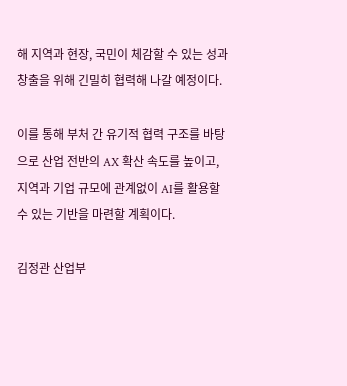해 지역과 현장, 국민이 체감할 수 있는 성과 창출을 위해 긴밀히 협력해 나갈 예정이다.

이를 통해 부처 간 유기적 협력 구조를 바탕으로 산업 전반의 AX 확산 속도를 높이고, 지역과 기업 규모에 관계없이 AI를 활용할 수 있는 기반을 마련할 계획이다.

김정관 산업부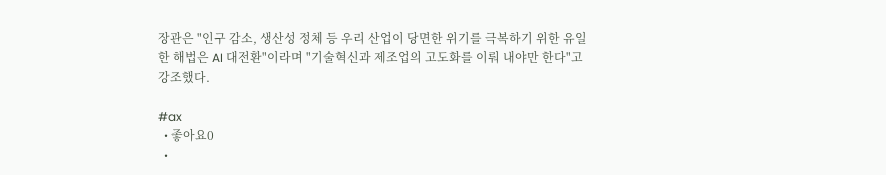장관은 "인구 감소, 생산성 정체 등 우리 산업이 당면한 위기를 극복하기 위한 유일한 해법은 AI 대전환"이라며 "기술혁신과 제조업의 고도화를 이뤄 내야만 한다"고 강조했다.

#ax
  • 좋아요0
  •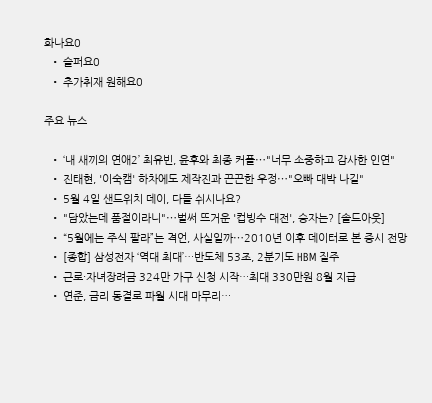화나요0
  • 슬퍼요0
  • 추가취재 원해요0

주요 뉴스

  • ‘내 새끼의 연애2’ 최유빈, 윤후와 최종 커플⋯"너무 소중하고 감사한 인연"
  • 진태현, '이숙캠' 하차에도 제작진과 끈끈한 우정⋯"오빠 대박 나길"
  • 5월 4일 샌드위치 데이, 다들 쉬시나요?
  • "담았는데 품절이라니"⋯벌써 뜨거운 '컵빙수 대전', 승자는? [솔드아웃]
  • “5월에는 주식 팔라”는 격언, 사실일까⋯2010년 이후 데이터로 본 증시 전망
  • [종합] 삼성전자 ‘역대 최대’…반도체 53조, 2분기도 HBM 질주
  • 근로·자녀장려금 324만 가구 신청 시작…최대 330만원 8월 지급
  • 연준, 금리 동결로 파월 시대 마무리…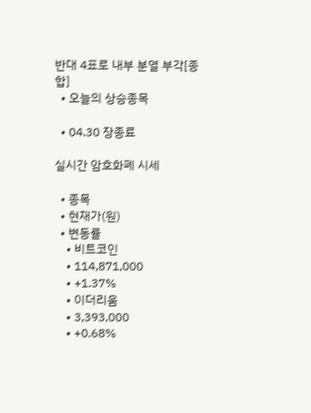반대 4표로 내부 분열 부각[종합]
  • 오늘의 상승종목

  • 04.30 장종료

실시간 암호화폐 시세

  • 종목
  • 현재가(원)
  • 변동률
    • 비트코인
    • 114,871,000
    • +1.37%
    • 이더리움
    • 3,393,000
    • +0.68%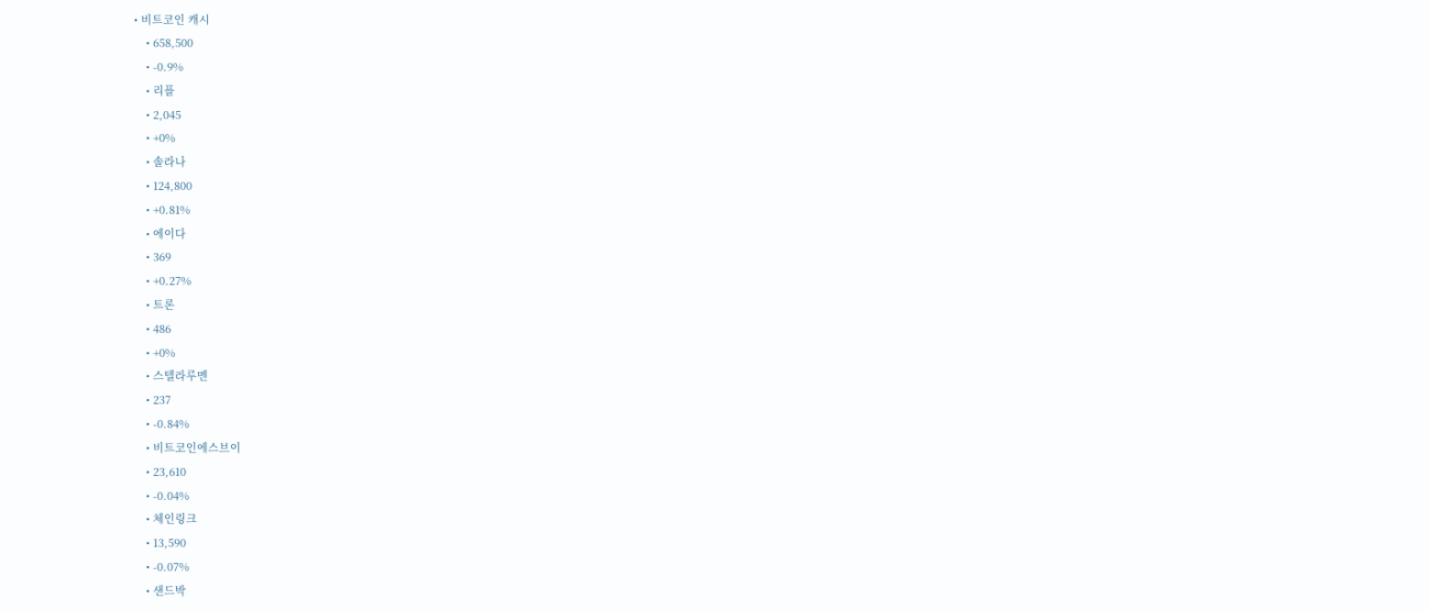• 비트코인 캐시
    • 658,500
    • -0.9%
    • 리플
    • 2,045
    • +0%
    • 솔라나
    • 124,800
    • +0.81%
    • 에이다
    • 369
    • +0.27%
    • 트론
    • 486
    • +0%
    • 스텔라루멘
    • 237
    • -0.84%
    • 비트코인에스브이
    • 23,610
    • -0.04%
    • 체인링크
    • 13,590
    • -0.07%
    • 샌드박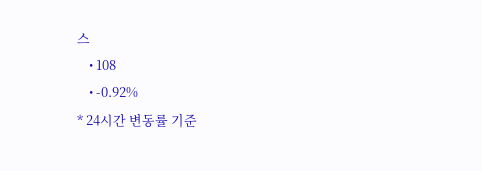스
    • 108
    • -0.92%
* 24시간 변동률 기준